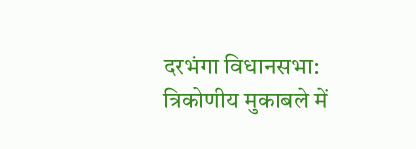दरभंगा विधानसभा: त्रिकोणीय मुकाबले में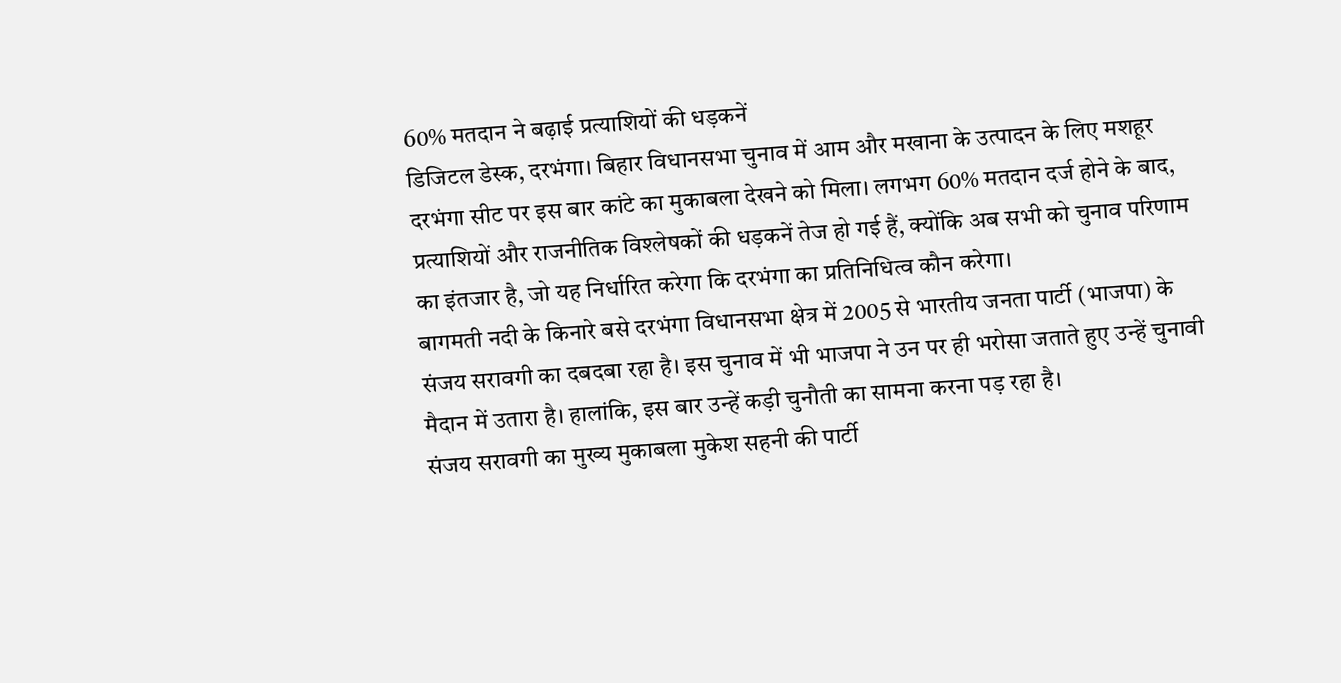60% मतदान ने बढ़ाई प्रत्याशियों की धड़कनें
डिजिटल डेस्क, दरभंगा। बिहार विधानसभा चुनाव में आम और मखाना के उत्पादन के लिए मशहूर दरभंगा सीट पर इस बार कांटे का मुकाबला देखने को मिला। लगभग 60% मतदान दर्ज होने के बाद, प्रत्याशियों और राजनीतिक विश्लेषकों की धड़कनें तेज हो गई हैं, क्योंकि अब सभी को चुनाव परिणाम का इंतजार है, जो यह निर्धारित करेगा कि दरभंगा का प्रतिनिधित्व कौन करेगा।
बागमती नदी के किनारे बसे दरभंगा विधानसभा क्षेत्र में 2005 से भारतीय जनता पार्टी (भाजपा) के संजय सरावगी का दबदबा रहा है। इस चुनाव में भी भाजपा ने उन पर ही भरोसा जताते हुए उन्हें चुनावी मैदान में उतारा है। हालांकि, इस बार उन्हें कड़ी चुनौती का सामना करना पड़ रहा है।
संजय सरावगी का मुख्य मुकाबला मुकेश सहनी की पार्टी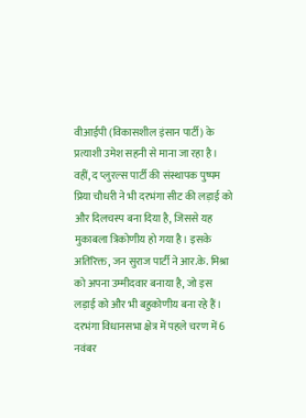वीआईपी (विकासशील इंसान पार्टी) के प्रत्याशी उमेश सहनी से माना जा रहा है। वहीं, द प्लुरल्स पार्टी की संस्थापक पुष्पम प्रिया चौधरी ने भी दरभंगा सीट की लड़ाई को और दिलचस्प बना दिया है, जिससे यह मुकाबला त्रिकोणीय हो गया है। इसके अतिरिक्त, जन सुराज पार्टी ने आर.के. मिश्रा को अपना उम्मीदवार बनाया है, जो इस लड़ाई को और भी बहुकोणीय बना रहे हैं।
दरभंगा विधानसभा क्षेत्र में पहले चरण में 6 नवंबर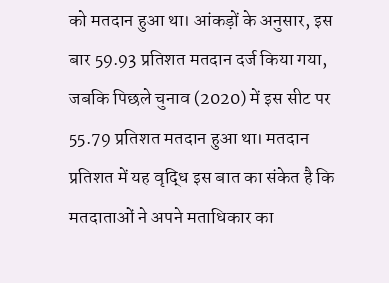को मतदान हुआ था। आंकड़ों के अनुसार, इस बार 59.93 प्रतिशत मतदान दर्ज किया गया, जबकि पिछले चुनाव (2020) में इस सीट पर 55.79 प्रतिशत मतदान हुआ था। मतदान प्रतिशत में यह वृद्धि इस बात का संकेत है कि मतदाताओं ने अपने मताधिकार का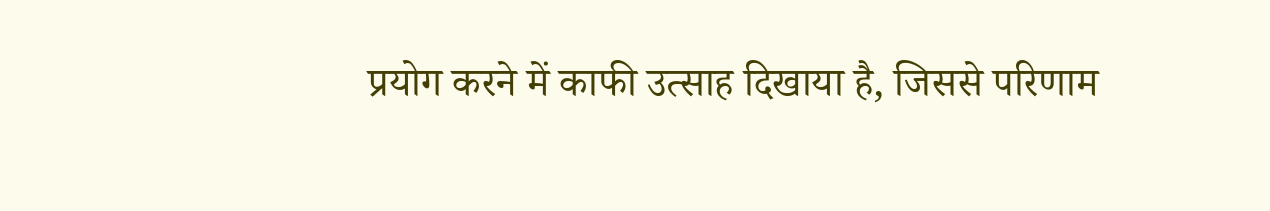प्रयोग करने में काफी उत्साह दिखाया है, जिससे परिणाम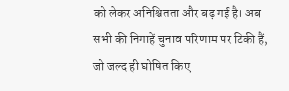को लेकर अनिश्चितता और बढ़ गई है। अब सभी की निगाहें चुनाव परिणाम पर टिकी हैं, जो जल्द ही घोषित किए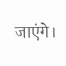जाएंगे।